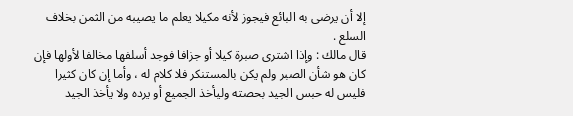إلا أن يرضى به البائع فيجوز لأنه مكيلا يعلم ما يصيبه من الثمن بخلاف السلع .
قال مالك : وإذا اشترى صبرة كيلا أو جزافا فوجد أسلفها مخالفا لأولها فإن كان هو شأن الصبر ولم يكن بالمستنكر فلا كلام له ، وأما إن كان كثيرا فليس له حبس الجيد بحصته وليأخذ الجميع أو يرده ولا يأخذ الجيد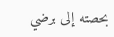بحصته إلى برضي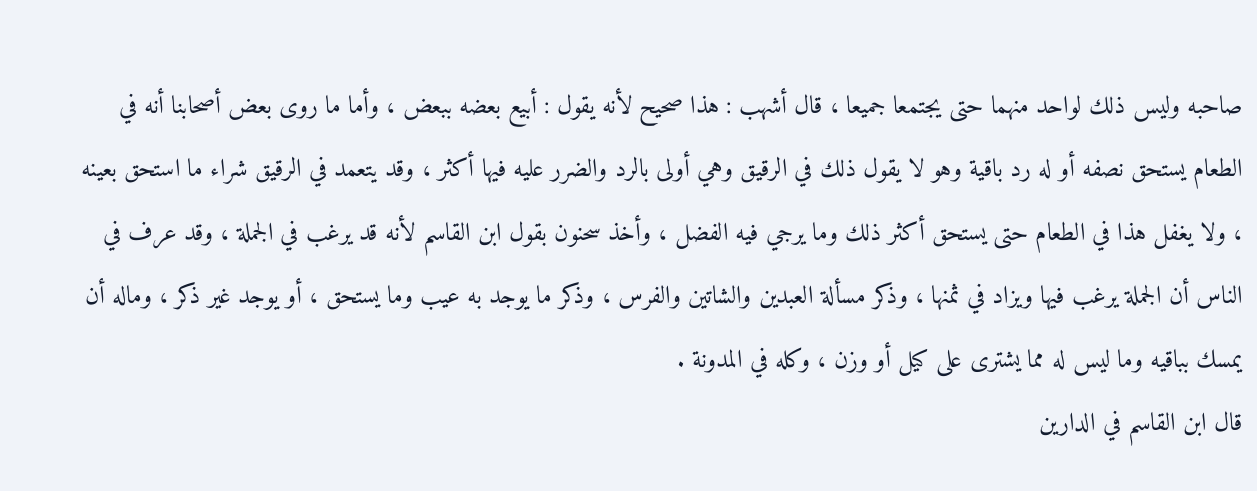صاحبه وليس ذلك لواحد منهما حتى يجتمعا جميعا ، قال أشهب : هذا صحيح لأنه يقول : أبيع بعضه ببعض ، وأما ما روى بعض أصحابنا أنه في الطعام يستحق نصفه أو له رد باقية وهو لا يقول ذلك في الرقيق وهي أولى بالرد والضرر عليه فيها أكثر ، وقد يتعمد في الرقيق شراء ما استحق بعينه ، ولا يغفل هذا في الطعام حتى يستحق أكثر ذلك وما يرجي فيه الفضل ، وأخذ سحنون بقول ابن القاسم لأنه قد يرغب في الجملة ، وقد عرف في الناس أن الجملة يرغب فيها ويزاد في ثمنها ، وذكر مسألة العبدين والشاتين والفرس ، وذكر ما يوجد به عيب وما يستحق ، أو يوجد غير ذكر ، وماله أن يمسك بباقيه وما ليس له مما يشترى على كيل أو وزن ، وكله في المدونة .
قال ابن القاسم في الدارين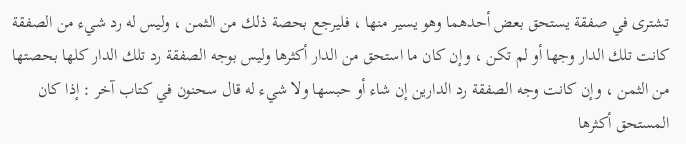تشترى في صفقة يستحق بعض أحدهما وهو يسير منها ، فليرجع بحصة ذلك من الثمن ، وليس له رد شيء من الصفقة كانت تلك الدار وجها أو لم تكن ، وإن كان ما استحق من الدار أكثرها وليس بوجه الصفقة رد تلك الدار كلها بحصتها من الثمن ، وإن كانت وجه الصفقة رد الدارين إن شاء أو حبسها ولا شيء له قال سحنون في كتاب آخر : إذا كان المستحق أكثرها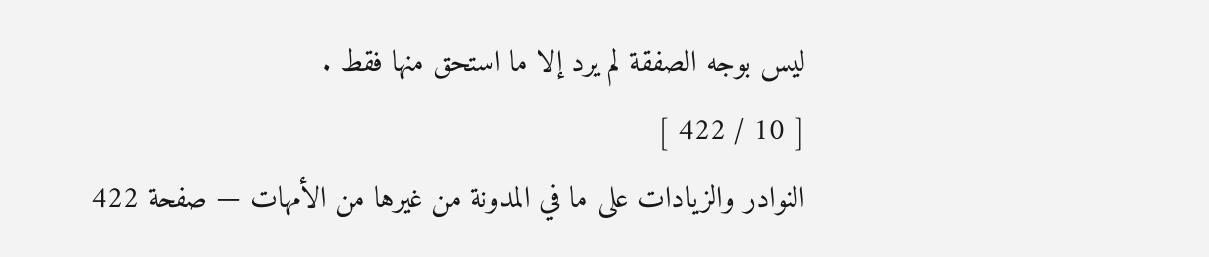ليس بوجه الصفقة لم يرد إلا ما استحق منها فقط .
[ 10 / 422 ]
النوادر والزيادات على ما في المدونة من غيرها من الأمهات — صفحة 422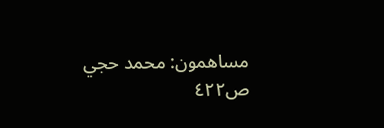مساهمون: محمد حجي
ص٤٢٢